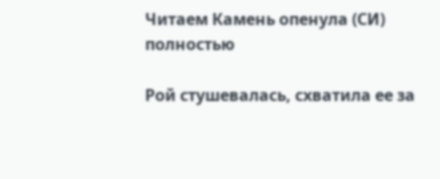Читаем Камень опенула (СИ) полностью

Рой стушевалась, схватила ее за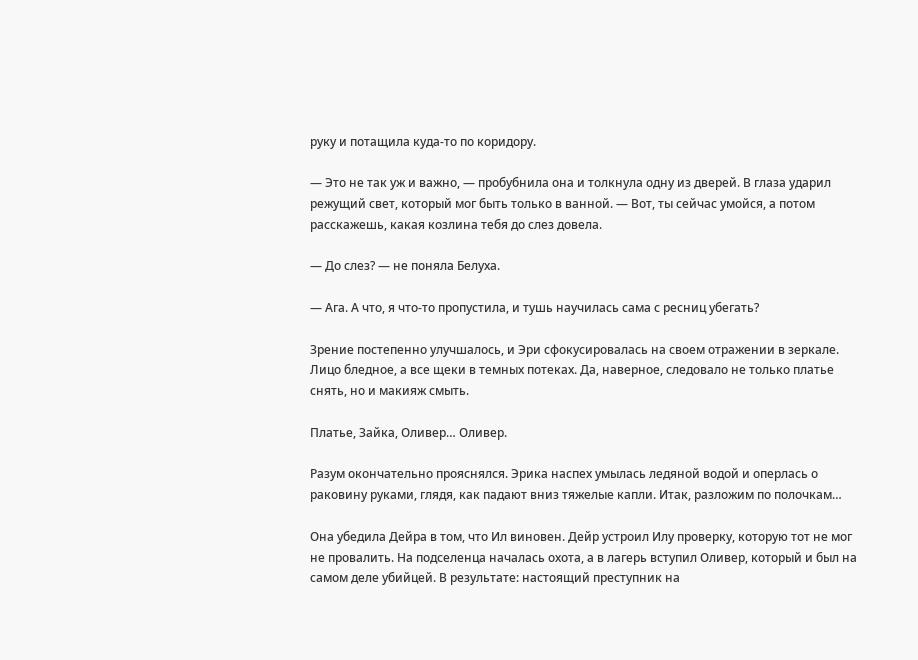руку и потащила куда-то по коридору.

— Это не так уж и важно, — пробубнила она и толкнула одну из дверей. В глаза ударил режущий свет, который мог быть только в ванной. — Вот, ты сейчас умойся, а потом расскажешь, какая козлина тебя до слез довела.

— До слез? — не поняла Белуха.

— Ага. А что, я что-то пропустила, и тушь научилась сама с ресниц убегать?

Зрение постепенно улучшалось, и Эри сфокусировалась на своем отражении в зеркале. Лицо бледное, а все щеки в темных потеках. Да, наверное, следовало не только платье снять, но и макияж смыть.

Платье, Зайка, Оливер… Оливер.

Разум окончательно прояснялся. Эрика наспех умылась ледяной водой и оперлась о раковину руками, глядя, как падают вниз тяжелые капли. Итак, разложим по полочкам…

Она убедила Дейра в том, что Ил виновен. Дейр устроил Илу проверку, которую тот не мог не провалить. На подселенца началась охота, а в лагерь вступил Оливер, который и был на самом деле убийцей. В результате: настоящий преступник на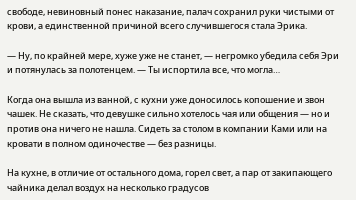свободе, невиновный понес наказание, палач сохранил руки чистыми от крови, а единственной причиной всего случившегося стала Эрика.

— Ну, по крайней мере, хуже уже не станет, — негромко убедила себя Эри и потянулась за полотенцем. — Ты испортила все, что могла…

Когда она вышла из ванной, с кухни уже доносилось копошение и звон чашек. Не сказать, что девушке сильно хотелось чая или общения — но и против она ничего не нашла. Сидеть за столом в компании Ками или на кровати в полном одиночестве — без разницы.

На кухне, в отличие от остального дома, горел свет, а пар от закипающего чайника делал воздух на несколько градусов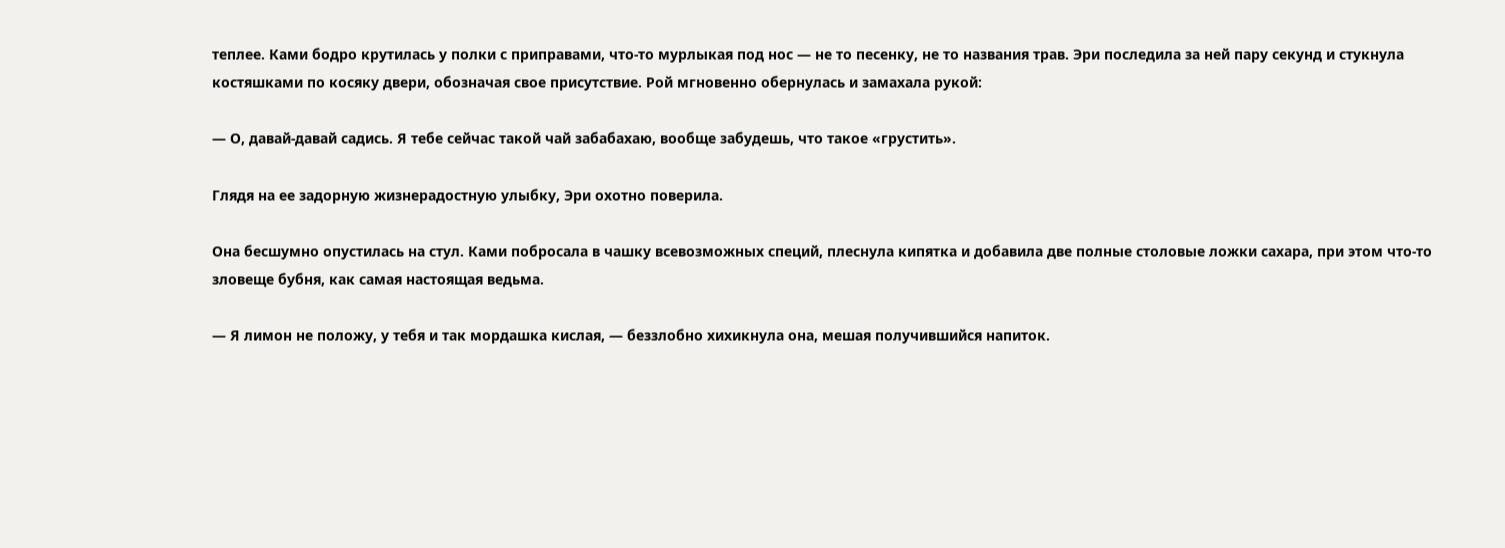теплее. Ками бодро крутилась у полки с приправами, что-то мурлыкая под нос — не то песенку, не то названия трав. Эри последила за ней пару секунд и стукнула костяшками по косяку двери, обозначая свое присутствие. Рой мгновенно обернулась и замахала рукой:

— О, давай-давай садись. Я тебе сейчас такой чай забабахаю, вообще забудешь, что такое «грустить».

Глядя на ее задорную жизнерадостную улыбку, Эри охотно поверила.

Она бесшумно опустилась на стул. Ками побросала в чашку всевозможных специй, плеснула кипятка и добавила две полные столовые ложки сахара, при этом что-то зловеще бубня, как самая настоящая ведьма.

— Я лимон не положу, у тебя и так мордашка кислая, — беззлобно хихикнула она, мешая получившийся напиток.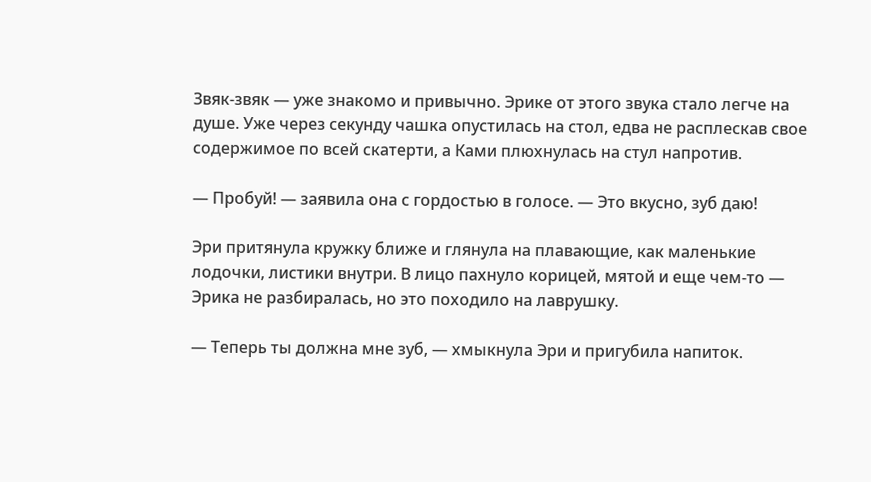Звяк-звяк — уже знакомо и привычно. Эрике от этого звука стало легче на душе. Уже через секунду чашка опустилась на стол, едва не расплескав свое содержимое по всей скатерти, а Ками плюхнулась на стул напротив.

— Пробуй! — заявила она с гордостью в голосе. — Это вкусно, зуб даю!

Эри притянула кружку ближе и глянула на плавающие, как маленькие лодочки, листики внутри. В лицо пахнуло корицей, мятой и еще чем-то — Эрика не разбиралась, но это походило на лаврушку.

— Теперь ты должна мне зуб, — хмыкнула Эри и пригубила напиток.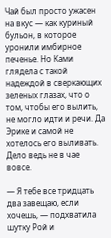Чай был просто ужасен на вкус — как куриный бульон, в которое уронили имбирное печенье. Но Ками глядела с такой надеждой в сверкающих зеленых глазах, что о том, чтобы его вылить, не могло идти и речи. Да Эрике и самой не хотелось его выливать. Дело ведь не в чае вовсе.

— Я тебе все тридцать два завещаю, если хочешь, — подхватила шутку Рой и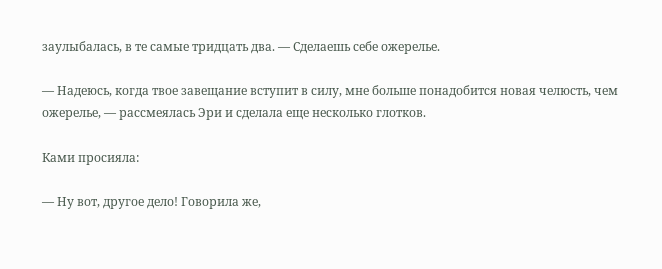заулыбалась, в те самые тридцать два. — Сделаешь себе ожерелье.

— Надеюсь, когда твое завещание вступит в силу, мне больше понадобится новая челюсть, чем ожерелье, — рассмеялась Эри и сделала еще несколько глотков.

Ками просияла:

— Ну вот, другое дело! Говорила же,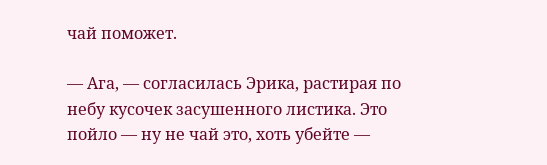чай поможет.

— Ага, — согласилась Эрика, растирая по небу кусочек засушенного листика. Это пойло — ну не чай это, хоть убейте —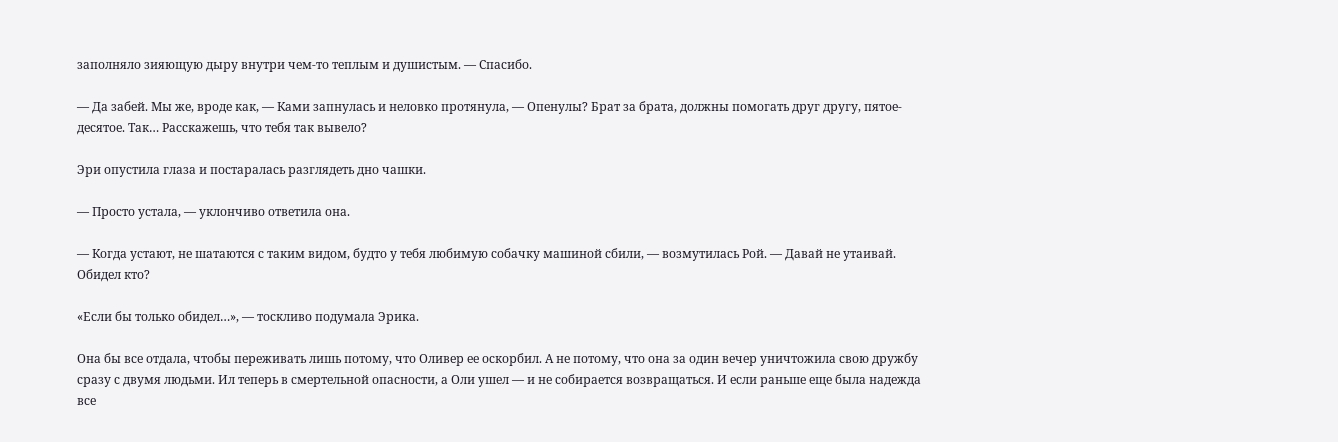заполняло зияющую дыру внутри чем-то теплым и душистым. — Спасибо.

— Да забей. Мы же, вроде как, — Ками запнулась и неловко протянула, — Опенулы? Брат за брата, должны помогать друг другу, пятое-десятое. Так… Расскажешь, что тебя так вывело?

Эри опустила глаза и постаралась разглядеть дно чашки.

— Просто устала, — уклончиво ответила она.

— Когда устают, не шатаются с таким видом, будто у тебя любимую собачку машиной сбили, — возмутилась Рой. — Давай не утаивай. Обидел кто?

«Если бы только обидел…», — тоскливо подумала Эрика.

Она бы все отдала, чтобы переживать лишь потому, что Оливер ее оскорбил. А не потому, что она за один вечер уничтожила свою дружбу сразу с двумя людьми. Ил теперь в смертельной опасности, а Оли ушел — и не собирается возвращаться. И если раньше еще была надежда все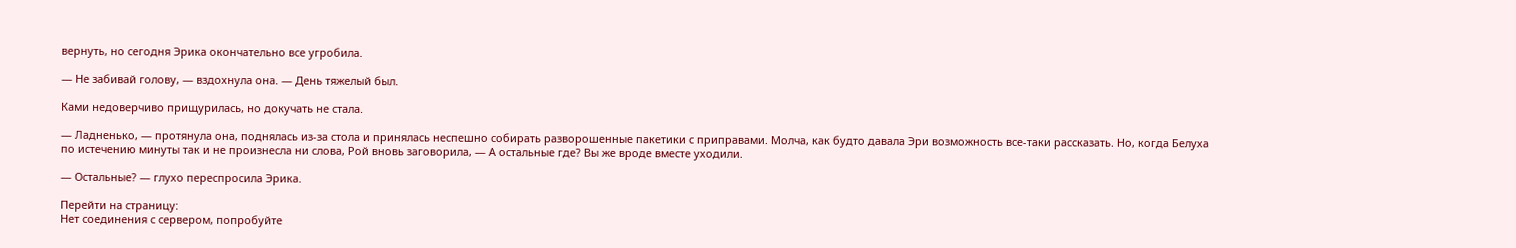вернуть, но сегодня Эрика окончательно все угробила.

— Не забивай голову, — вздохнула она. — День тяжелый был.

Ками недоверчиво прищурилась, но докучать не стала.

— Ладненько, — протянула она, поднялась из-за стола и принялась неспешно собирать разворошенные пакетики с приправами. Молча, как будто давала Эри возможность все-таки рассказать. Но, когда Белуха по истечению минуты так и не произнесла ни слова, Рой вновь заговорила, — А остальные где? Вы же вроде вместе уходили.

— Остальные? — глухо переспросила Эрика.

Перейти на страницу:
Нет соединения с сервером, попробуйте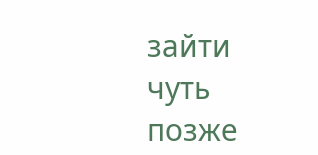зайти чуть позже